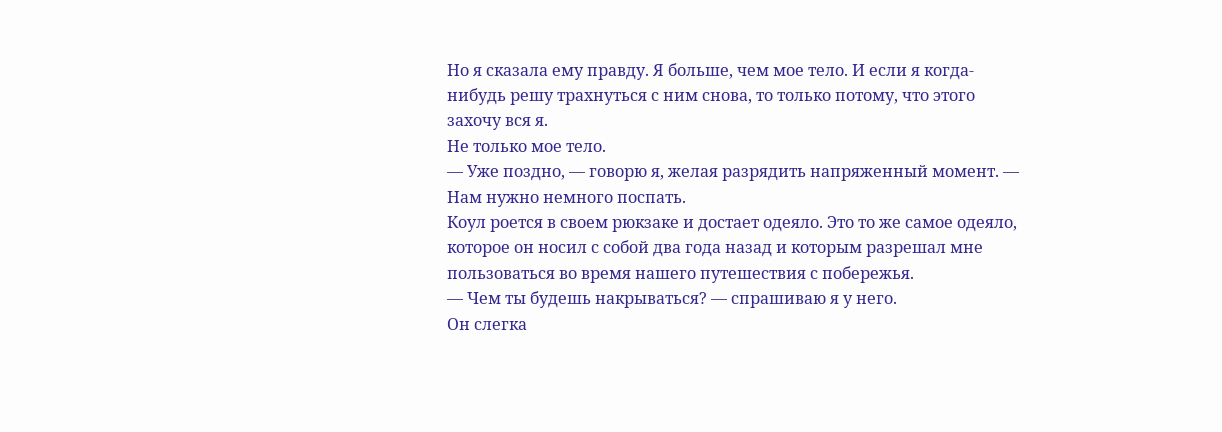Но я сказала ему правду. Я больше, чем мое тело. И если я когда-нибудь решу трахнуться с ним снова, то только потому, что этого захочу вся я.
Не только мое тело.
— Уже поздно, — говорю я, желая разрядить напряженный момент. — Нам нужно немного поспать.
Коул роется в своем рюкзаке и достает одеяло. Это то же самое одеяло, которое он носил с собой два года назад и которым разрешал мне пользоваться во время нашего путешествия с побережья.
— Чем ты будешь накрываться? — спрашиваю я у него.
Он слегка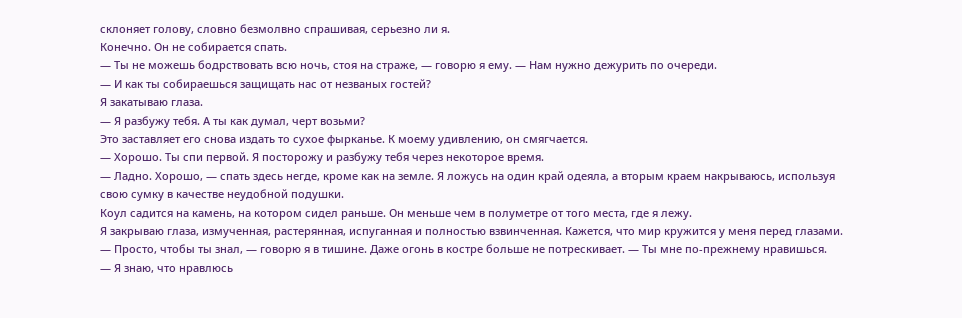склоняет голову, словно безмолвно спрашивая, серьезно ли я.
Конечно. Он не собирается спать.
— Ты не можешь бодрствовать всю ночь, стоя на страже, — говорю я ему. — Нам нужно дежурить по очереди.
— И как ты собираешься защищать нас от незваных гостей?
Я закатываю глаза.
— Я разбужу тебя. А ты как думал, черт возьми?
Это заставляет его снова издать то сухое фырканье. К моему удивлению, он смягчается.
— Хорошо. Ты спи первой. Я посторожу и разбужу тебя через некоторое время.
— Ладно. Хорошо, — спать здесь негде, кроме как на земле. Я ложусь на один край одеяла, а вторым краем накрываюсь, используя свою сумку в качестве неудобной подушки.
Коул садится на камень, на котором сидел раньше. Он меньше чем в полуметре от того места, где я лежу.
Я закрываю глаза, измученная, растерянная, испуганная и полностью взвинченная. Кажется, что мир кружится у меня перед глазами.
— Просто, чтобы ты знал, — говорю я в тишине. Даже огонь в костре больше не потрескивает. — Ты мне по-прежнему нравишься.
— Я знаю, что нравлюсь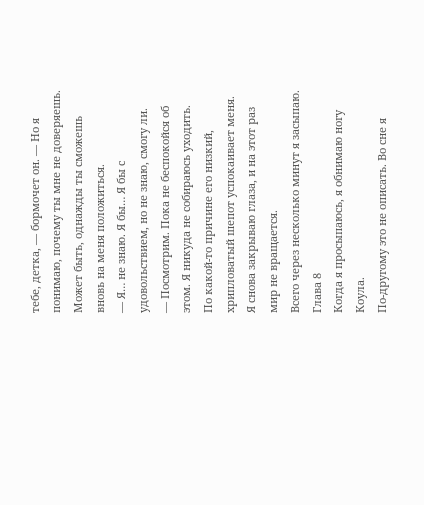тебе, детка, — бормочет он. — Но я понимаю, почему ты мне не доверяешь. Может быть, однажды ты сможешь вновь на меня положиться.
— Я… не знаю. Я бы… Я бы с удовольствием, но не знаю, смогу ли.
— Посмотрим. Пока не беспокойся об этом. Я никуда не собираюсь уходить.
По какой-то причине его низкий, хрипловатый шепот успокаивает меня. Я снова закрываю глаза, и на этот раз мир не вращается.
Всего через несколько минут я засыпаю.
Глава 8
Когда я просыпаюсь, я обнимаю ногу Коула.
По-другому это не описать. Во сне я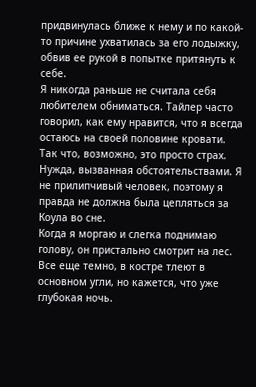придвинулась ближе к нему и по какой-то причине ухватилась за его лодыжку, обвив ее рукой в попытке притянуть к себе.
Я никогда раньше не считала себя любителем обниматься. Тайлер часто говорил, как ему нравится, что я всегда остаюсь на своей половине кровати. Так что, возможно, это просто страх. Нужда, вызванная обстоятельствами. Я не прилипчивый человек, поэтому я правда не должна была цепляться за Коула во сне.
Когда я моргаю и слегка поднимаю голову, он пристально смотрит на лес. Все еще темно, в костре тлеют в основном угли, но кажется, что уже глубокая ночь.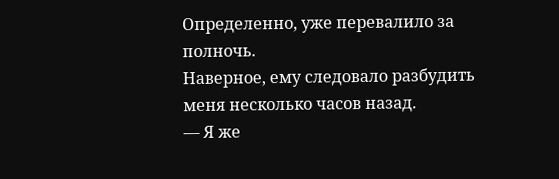Определенно, уже перевалило за полночь.
Наверное, ему следовало разбудить меня несколько часов назад.
— Я же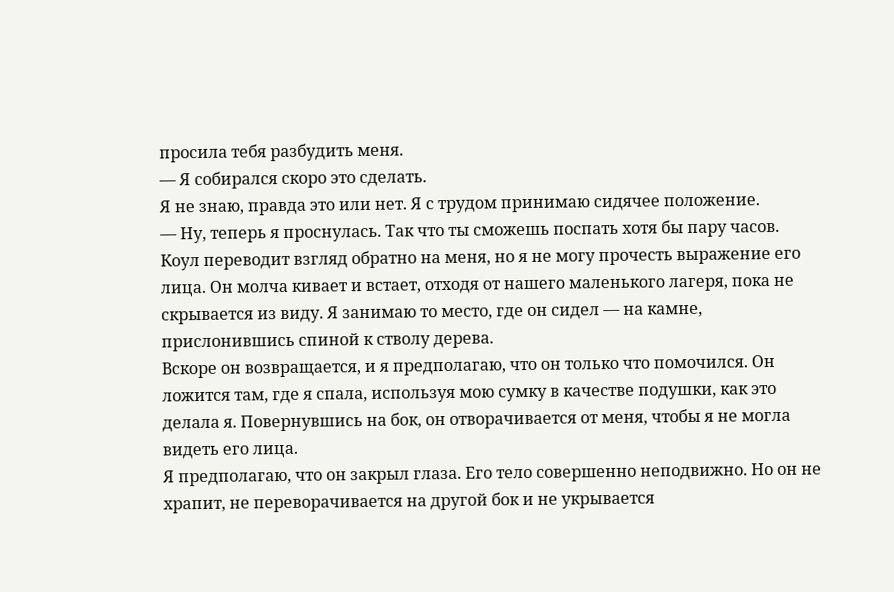просила тебя разбудить меня.
— Я собирался скоро это сделать.
Я не знаю, правда это или нет. Я с трудом принимаю сидячее положение.
— Ну, теперь я проснулась. Так что ты сможешь поспать хотя бы пару часов.
Коул переводит взгляд обратно на меня, но я не могу прочесть выражение его лица. Он молча кивает и встает, отходя от нашего маленького лагеря, пока не скрывается из виду. Я занимаю то место, где он сидел — на камне, прислонившись спиной к стволу дерева.
Вскоре он возвращается, и я предполагаю, что он только что помочился. Он ложится там, где я спала, используя мою сумку в качестве подушки, как это делала я. Повернувшись на бок, он отворачивается от меня, чтобы я не могла видеть его лица.
Я предполагаю, что он закрыл глаза. Его тело совершенно неподвижно. Но он не храпит, не переворачивается на другой бок и не укрывается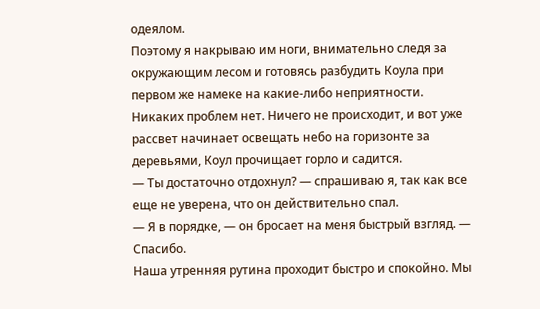одеялом.
Поэтому я накрываю им ноги, внимательно следя за окружающим лесом и готовясь разбудить Коула при первом же намеке на какие-либо неприятности.
Никаких проблем нет. Ничего не происходит, и вот уже рассвет начинает освещать небо на горизонте за деревьями, Коул прочищает горло и садится.
— Ты достаточно отдохнул? — спрашиваю я, так как все еще не уверена, что он действительно спал.
— Я в порядке, — он бросает на меня быстрый взгляд. — Спасибо.
Наша утренняя рутина проходит быстро и спокойно. Мы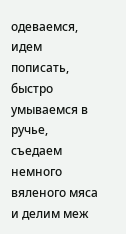одеваемся, идем пописать, быстро умываемся в ручье, съедаем немного вяленого мяса и делим меж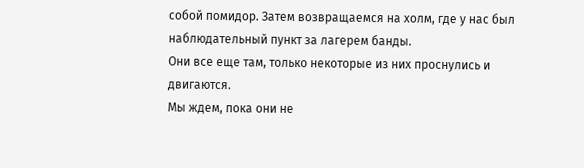собой помидор. Затем возвращаемся на холм, где у нас был наблюдательный пункт за лагерем банды.
Они все еще там, только некоторые из них проснулись и двигаются.
Мы ждем, пока они не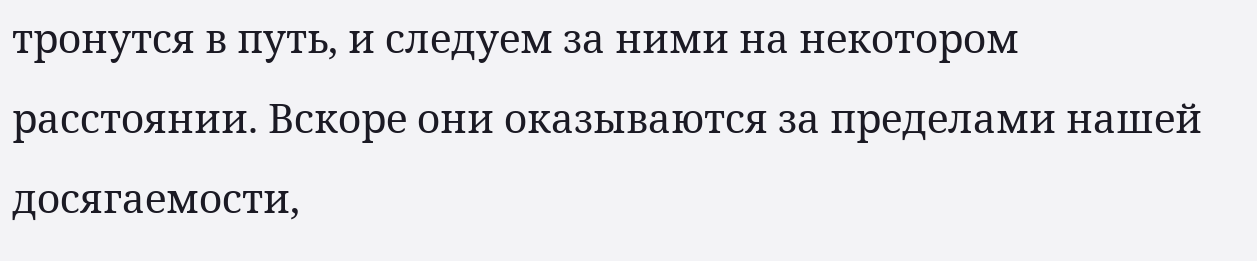тронутся в путь, и следуем за ними на некотором расстоянии. Вскоре они оказываются за пределами нашей досягаемости,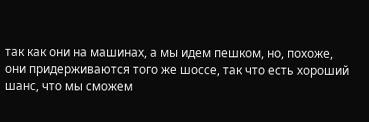так как они на машинах, а мы идем пешком, но, похоже, они придерживаются того же шоссе, так что есть хороший шанс, что мы сможем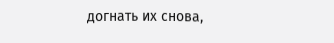догнать их снова,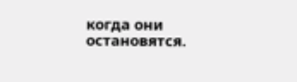когда они остановятся.